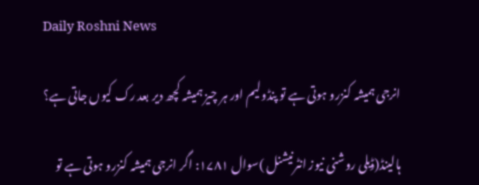Daily Roshni News

انرجی ہمیشہ کنزرو ہوتی ہے تو پنڈولیم اور ہر چیز ہمیشہ کچھ دیر بعد رک کیوں جاتی ہے؟

ہالینڈ(ڈیلی روشنی نیوز انٹرنیشنل )سوال ۱۷۸۱: اگر انرجی ہمیشہ کنزرو ہوتی ہے تو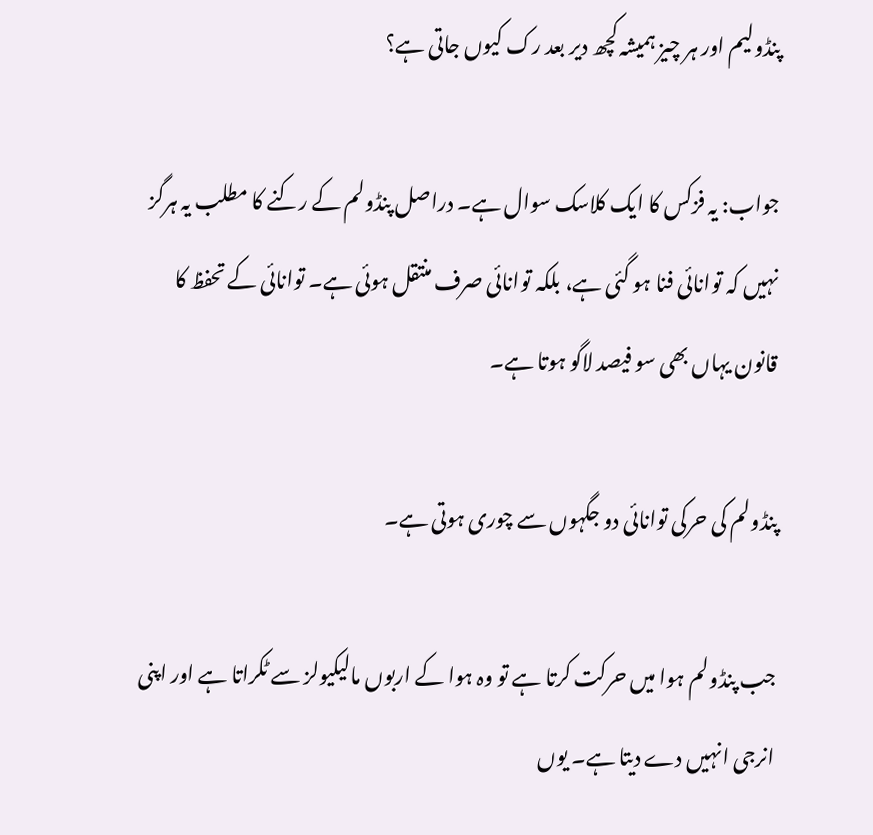پنڈولیم اور ہر چیز ہمیشہ کچھ دیر بعد رک کیوں جاتی ہے؟

جواب: یہ فزکس کا ایک کلاسک سوال ہے۔ دراصل پنڈولم کے رکنے کا مطلب یہ ہرگز نہیں کہ توانائی فنا ہو گئی ہے، بلکہ توانائی صرف منتقل ہوئی ہے۔ توانائی کے تحفظ کا قانون یہاں بھی سو فیصد لاگو ہوتا ہے۔

پنڈولم کی حرکی توانائی دو جگہوں سے چوری ہوتی ہے۔

جب پنڈولم ہوا میں حرکت کرتا ہے تو وہ ہوا کے اربوں مالیکیولز سے ٹکراتا ہے اور اپنی انرجی انہیں دے دیتا ہے۔ یوں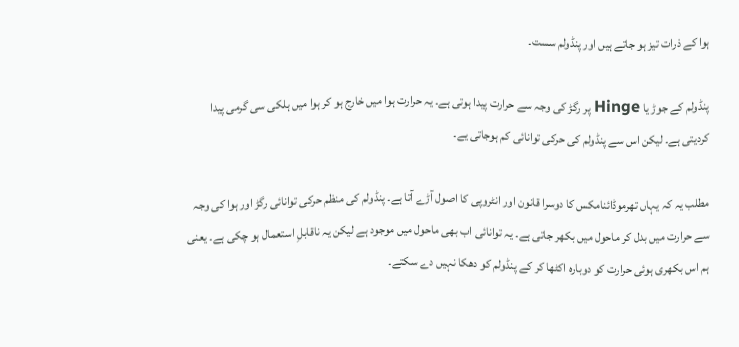ہوا کے ذرات تیز ہو جاتے ہیں اور پنڈولم سست۔

پنڈولم کے جوڑ یا Hinge پر رگڑ کی وجہ سے حرارت پیدا ہوتی ہے۔ یہ حرارت ہوا میں خارج ہو کر ہوا میں ہلکی سی گرمی پیدا کردیتی ہے۔ لیکن اس سے پنڈولم کی حرکی توانائی کم ہوجاتی یے۔

مطلب یہ کہ یہاں تھرموڈائنامکس کا دوسرا قانون اور انٹروپی کا اصول آڑے آتا ہے۔ پنڈولم کی منظم حرکی توانائی رگڑ اور ہوا کی وجہ سے حرارت میں بدل کر ماحول میں بکھر جاتی ہے۔ یہ توانائی اب بھی ماحول میں موجود ہے لیکن یہ ناقابلِ استعمال ہو چکی ہے۔ یعنی ہم اس بکھری ہوئی حرارت کو دوبارہ اکٹھا کر کے پنڈولم کو دھکا نہیں دے سکتے۔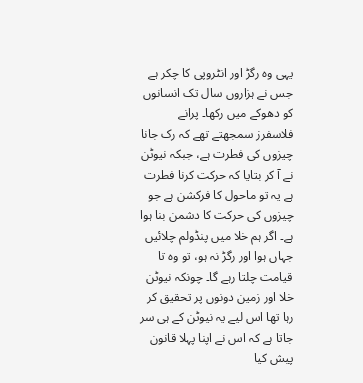یہی وہ رگڑ اور انٹروپی کا چکر ہے جس نے ہزاروں سال تک انسانوں کو دھوکے میں رکھا۔ پرانے فلاسفرز سمجھتے تھے کہ رک جانا چیزوں کی فطرت ہے، جبکہ نیوٹن نے آ کر بتایا کہ حرکت کرنا فطرت ہے یہ تو ماحول کا فرکشن ہے جو چیزوں کی حرکت کا دشمن بنا ہوا ہے۔ اگر ہم خلا میں پنڈولم چلائیں جہاں ہوا اور رگڑ نہ ہو، تو وہ تا قیامت چلتا رہے گا۔ چونکہ نیوٹن خلا اور زمین دونوں پر تحقیق کر رہا تھا اس لیے یہ نیوٹن کے ہی سر جاتا ہے کہ اس نے اپنا پہلا قانون پیش کیا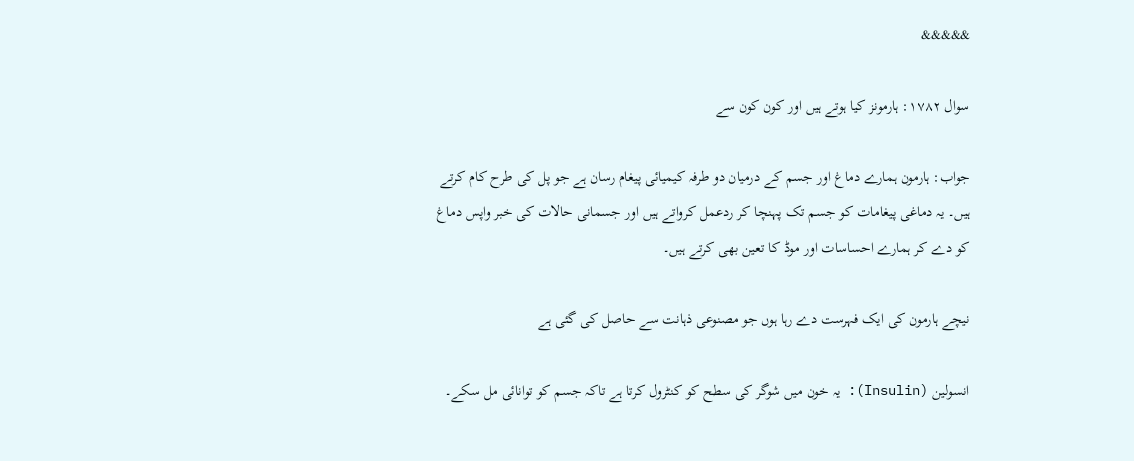&&&&&

سوال ۱۷۸۲: ہارمونز کیا ہوتے ہیں اور کون کون سے

جواب: ہارمون ہمارے دماغ اور جسم کے درمیان دو طرفہ کیمیائی پیغام رسان ہے جو پل کی طرح کام کرتے ہیں۔ یہ دماغی پیغامات کو جسم تک پہنچا کر ردعمل کرواتے ہیں اور جسمانی حالات کی خبر واپس دماغ کو دے کر ہمارے احساسات اور موڈ کا تعین بھی کرتے ہیں۔

نیچے ہارمون کی ایک فہرست دے رہا ہوں جو مصنوعی ذہانت سے حاصل کی گئی ہے

انسولین (Insulin): یہ خون میں شوگر کی سطح کو کنٹرول کرتا ہے تاکہ جسم کو توانائی مل سکے۔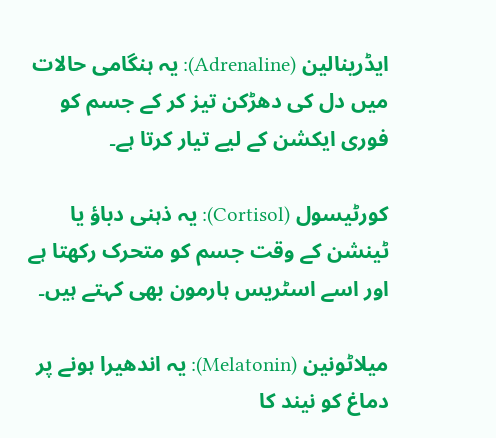ایڈرینالین (Adrenaline): یہ ہنگامی حالات میں دل کی دھڑکن تیز کر کے جسم کو فوری ایکشن کے لیے تیار کرتا ہے۔

کورٹیسول (Cortisol): یہ ذہنی دباؤ یا ٹینشن کے وقت جسم کو متحرک رکھتا ہے اور اسے اسٹریس ہارمون بھی کہتے ہیں۔

میلاٹونین (Melatonin): یہ اندھیرا ہونے پر دماغ کو نیند کا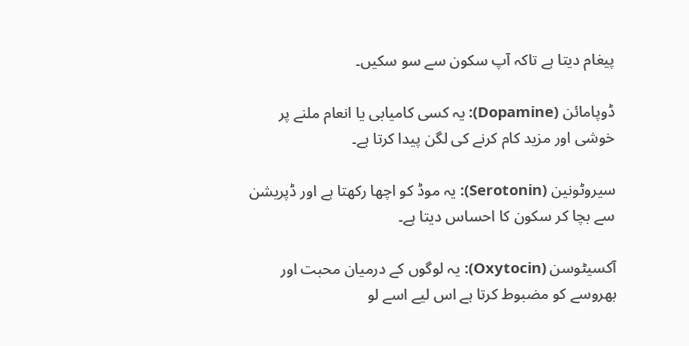پیغام دیتا ہے تاکہ آپ سکون سے سو سکیں۔

ڈوپامائن (Dopamine): یہ کسی کامیابی یا انعام ملنے پر خوشی اور مزید کام کرنے کی لگن پیدا کرتا ہے۔

سیروٹونین (Serotonin): یہ موڈ کو اچھا رکھتا ہے اور ڈپریشن سے بچا کر سکون کا احساس دیتا ہے۔

آکسیٹوسن (Oxytocin): یہ لوگوں کے درمیان محبت اور بھروسے کو مضبوط کرتا ہے اس لیے اسے لو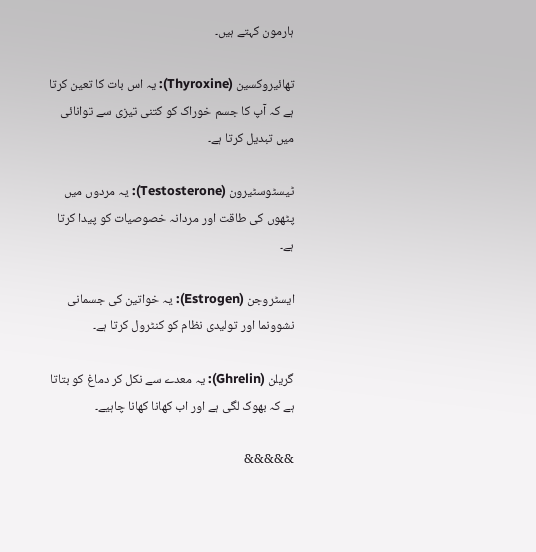ہارمون کہتے ہیں۔

تھائیروکسین (Thyroxine): یہ اس بات کا تعین کرتا ہے کہ آپ کا جسم خوراک کو کتنی تیزی سے توانائی میں تبدیل کرتا ہے۔

ٹیسٹوسٹیرون (Testosterone): یہ مردوں میں پٹھوں کی طاقت اور مردانہ خصوصیات کو پیدا کرتا ہے۔

ایسٹروجن (Estrogen): یہ خواتین کی جسمانی نشوونما اور تولیدی نظام کو کنٹرول کرتا ہے۔

گریلن (Ghrelin): یہ معدے سے نکل کر دماغ کو بتاتا ہے کہ بھوک لگی ہے اور اب کھانا کھانا چاہیے۔

&&&&&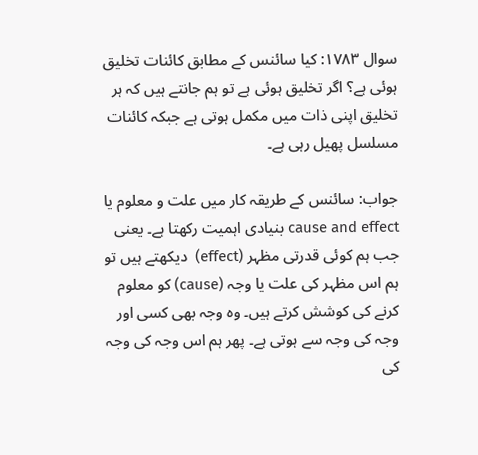سوال ۱۷۸۳: کیا سائنس کے مطابق کائنات تخلیق ہوئی ہے؟ اگر تخلیق ہوئی ہے تو ہم جانتے ہیں کہ ہر تخلیق اپنی ذات میں مکمل ہوتی ہے جبکہ کائنات مسلسل پھیل رہی ہے۔

جواب: سائنس کے طریقہ کار میں علت و معلوم یا cause and effect بنیادی اہمیت رکھتا ہے۔ یعنی جب ہم کوئی قدرتی مظہر (effect)  دیکھتے ہیں تو ہم اس مظہر کی علت یا وجہ (cause) کو معلوم کرنے کی کوشش کرتے ہیں۔ وہ وجہ بھی کسی اور وجہ کی وجہ سے ہوتی ہے۔ پھر ہم اس وجہ کی وجہ کی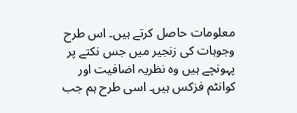معلومات حاصل کرتے ہیں۔ اس طرح وجوہات کی زنجیر میں جس نکتے پر پہونچے ہیں وہ نظریہ اضافیت اور کوانٹم فزکس ہیں۔ اسی طرح ہم جب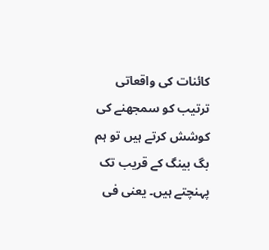کائنات کی واقعاتی ترتیب کو سمجھنے کی کوشش کرتے ہیں تو ہم بگ بینگ کے قریب تک پہنچتے ہیں۔ یعنی فی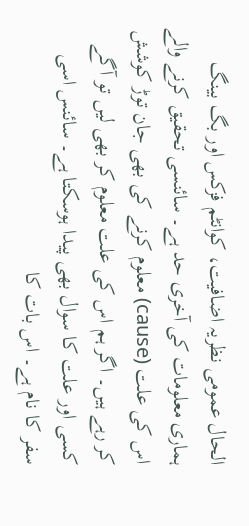الحال عمومی نظریہ اضافیت، کوانٹم فزکس اور بگ بینگ ہماری معلومات کی آخری حد ہے۔ سائنسی تحقیق کرنے والے اس کی علت (cause) معلوم کرنے کی بھی جان توڑ کوشش کر رہے ہیں۔ اگر ہم اس کی علت معلوم کر بھی لیں تو آگے کسی اور علت کا سوال بھی پیدا ہوسکتا ہے۔ سائنس اسی سفر کا نام ہے۔ اس بات کا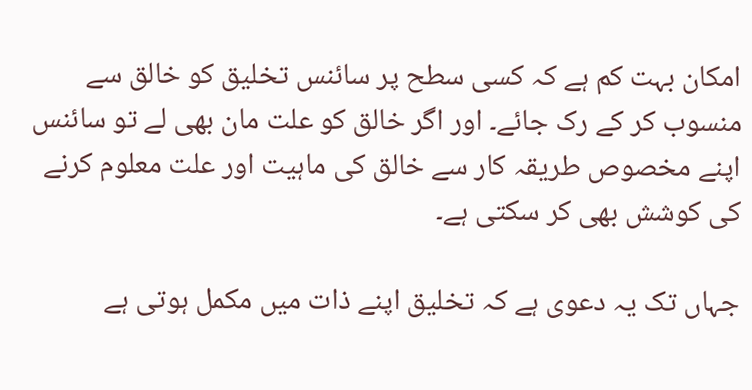امکان بہت کم ہے کہ کسی سطح پر سائنس تخلیق کو خالق سے منسوب کر کے رک جائے۔ اور اگر خالق کو علت مان بھی لے تو سائنس اپنے مخصوص طریقہ کار سے خالق کی ماہیت اور علت معلوم کرنے کی کوشش بھی کر سکتی ہے۔

جہاں تک یہ دعوی ہے کہ تخلیق اپنے ذات میں مکمل ہوتی ہے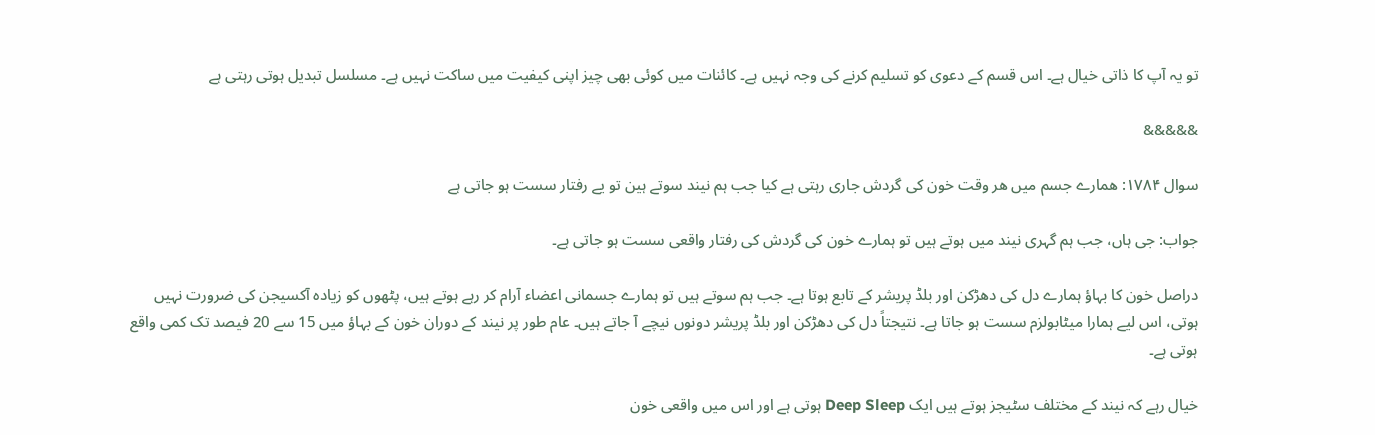تو یہ آپ کا ذاتی خیال ہے۔ اس قسم کے دعوی کو تسلیم کرنے کی وجہ نہیں ہے۔ کائنات میں کوئی بھی چیز اپنی کیفیت میں ساکت نہیں ہے۔ مسلسل تبدیل ہوتی رہتی ہے

&&&&&

سوال ۱۷۸۴: ھمارے جسم میں ھر وقت خون کی گردش جاری رہتی ہے کیا جب ہم نیند سوتے ہین تو یے رفتار سست ہو جاتی ہے

جواب: جی ہاں، جب ہم گہری نیند میں ہوتے ہیں تو ہمارے خون کی گردش کی رفتار واقعی سست ہو جاتی ہے۔

دراصل خون کا بہاؤ ہمارے دل کی دھڑکن اور بلڈ پریشر کے تابع ہوتا ہے۔ جب ہم سوتے ہیں تو ہمارے جسمانی اعضاء آرام کر رہے ہوتے ہیں، پٹھوں کو زیادہ آکسیجن کی ضرورت نہیں ہوتی، اس لیے ہمارا میٹابولزم سست ہو جاتا ہے۔ نتیجتاً دل کی دھڑکن اور بلڈ پریشر دونوں نیچے آ جاتے ہیں۔ عام طور پر نیند کے دوران خون کے بہاؤ میں 15 سے 20 فیصد تک کمی واقع ہوتی ہے۔

خیال رہے کہ نیند کے مختلف سٹیجز ہوتے ہیں ایک Deep Sleep ہوتی ہے اور اس میں واقعی خون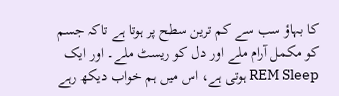کا بہاؤ سب سے کم ترین سطح پر ہوتا ہے تاکہ جسم کو مکمل آرام ملے اور دل کو ریسٹ ملے۔ اور ایک REM Sleep ہوتی ہے، اس میں ہم خواب دیکھ رہے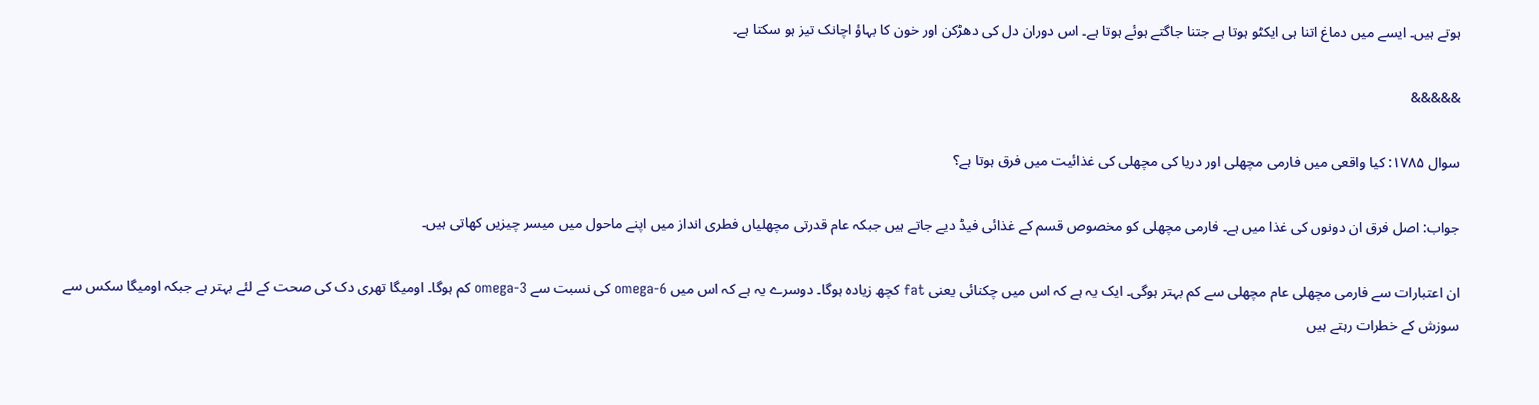ہوتے ہیں۔ ایسے میں دماغ اتنا ہی ایکٹو ہوتا ہے جتنا جاگتے ہوئے ہوتا ہے۔ اس دوران دل کی دھڑکن اور خون کا بہاؤ اچانک تیز ہو سکتا ہے۔

&&&&&

سوال ۱۷۸۵: کیا واقعی میں فارمی مچھلی اور دریا کی مچھلی کی غذائیت میں فرق ہوتا ہے؟

جواب: اصل فرق ان دونوں کی غذا میں ہے۔ فارمی مچھلی کو مخصوص قسم کے غذائی فیڈ دیے جاتے ہیں جبکہ عام قدرتی مچھلیاں فطری انداز میں اپنے ماحول میں میسر چیزیں کھاتی ہیں۔

ان اعتبارات سے فارمی مچھلی عام مچھلی سے کم بہتر ہوگی۔ ایک یہ ہے کہ اس میں چکنائی یعنی fat کچھ زیادہ ہوگا۔ دوسرے یہ ہے کہ اس میں omega-6 کی نسبت سے omega-3 کم ہوگا۔ اومیگا تھری دک کی صحت کے لئے بہتر ہے جبکہ اومیگا سکس سے سوزش کے خطرات رہتے ہیں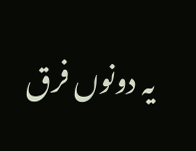یہ دونوں فرق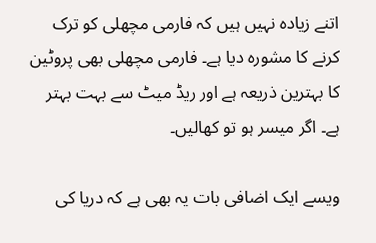اتنے زیادہ نہیں ہیں کہ فارمی مچھلی کو ترک کرنے کا مشورہ دیا ہے۔ فارمی مچھلی بھی پروٹین کا بہترین ذریعہ ہے اور ریڈ میٹ سے بہت بہتر ہے۔ اگر میسر ہو تو کھالیں۔

ویسے ایک اضافی بات یہ بھی ہے کہ دریا کی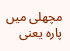مچھلی میں پارہ یعنی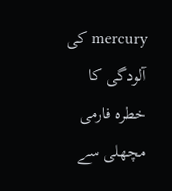mercury کی آلودگی کا خطرہ فارمی مچھلی سے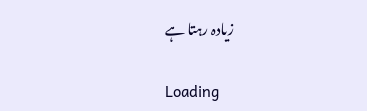زیادہ رہتا ہے

Loading